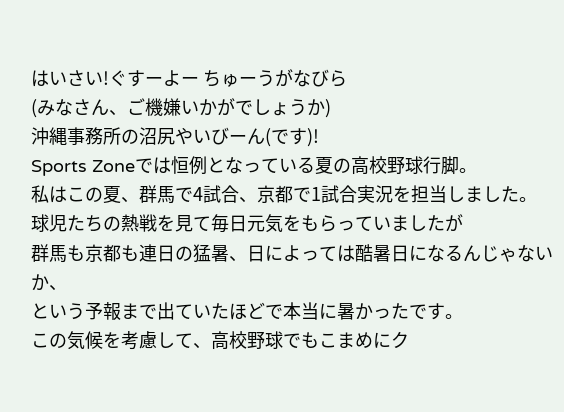はいさい!ぐすーよー ちゅーうがなびら
(みなさん、ご機嫌いかがでしょうか)
沖縄事務所の沼尻やいびーん(です)!
Sports Zoneでは恒例となっている夏の高校野球行脚。
私はこの夏、群馬で4試合、京都で1試合実況を担当しました。
球児たちの熱戦を見て毎日元気をもらっていましたが
群馬も京都も連日の猛暑、日によっては酷暑日になるんじゃないか、
という予報まで出ていたほどで本当に暑かったです。
この気候を考慮して、高校野球でもこまめにク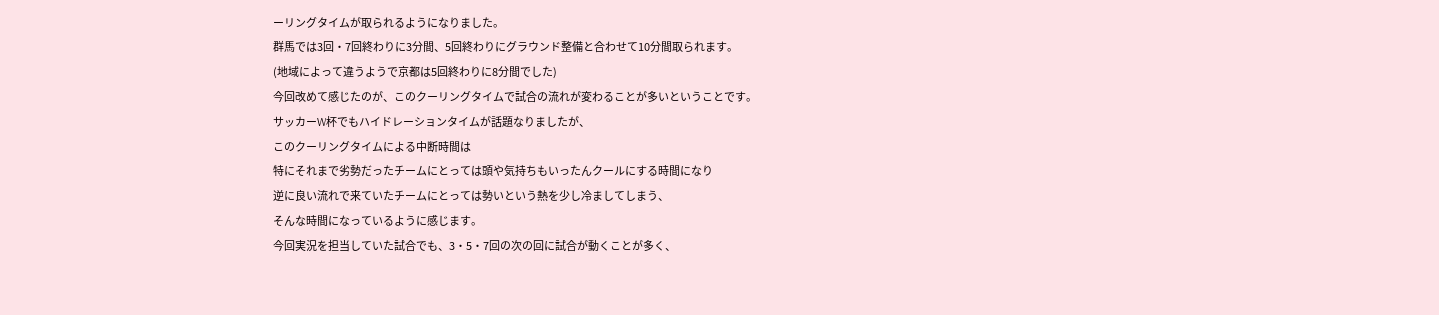ーリングタイムが取られるようになりました。
群馬では3回・7回終わりに3分間、5回終わりにグラウンド整備と合わせて10分間取られます。
(地域によって違うようで京都は5回終わりに8分間でした)
今回改めて感じたのが、このクーリングタイムで試合の流れが変わることが多いということです。
サッカーW杯でもハイドレーションタイムが話題なりましたが、
このクーリングタイムによる中断時間は
特にそれまで劣勢だったチームにとっては頭や気持ちもいったんクールにする時間になり
逆に良い流れで来ていたチームにとっては勢いという熱を少し冷ましてしまう、
そんな時間になっているように感じます。
今回実況を担当していた試合でも、3・5・7回の次の回に試合が動くことが多く、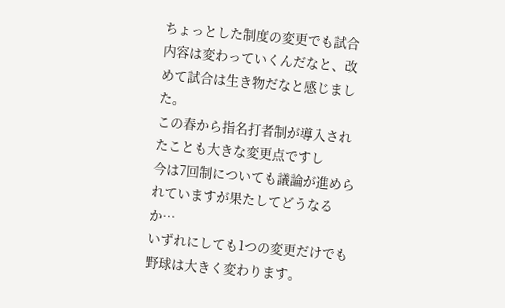ちょっとした制度の変更でも試合内容は変わっていくんだなと、改めて試合は生き物だなと感じました。
この春から指名打者制が導入されたことも大きな変更点ですし
今は7回制についても議論が進められていますが果たしてどうなるか…
いずれにしても1つの変更だけでも野球は大きく変わります。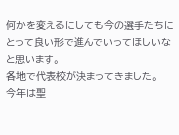何かを変えるにしても今の選手たちにとって良い形で進んでいってほしいなと思います。
各地で代表校が決まってきました。
今年は聖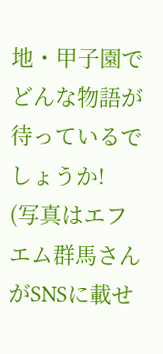地・甲子園でどんな物語が待っているでしょうか!
(写真はエフエム群馬さんがSNSに載せ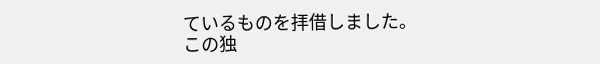ているものを拝借しました。
この独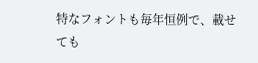特なフォントも毎年恒例で、載せても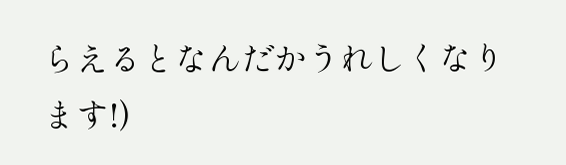らえるとなんだかうれしくなります!)